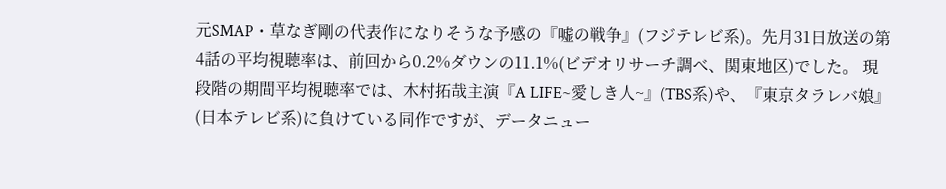元SMAP・草なぎ剛の代表作になりそうな予感の『嘘の戦争』(フジテレビ系)。先月31日放送の第4話の平均視聴率は、前回から0.2%ダウンの11.1%(ビデオリサーチ調べ、関東地区)でした。 現段階の期間平均視聴率では、木村拓哉主演『A LIFE~愛しき人~』(TBS系)や、『東京タラレバ娘』(日本テレビ系)に負けている同作ですが、データニュー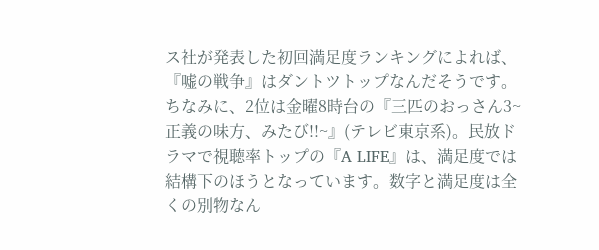ス社が発表した初回満足度ランキングによれば、『嘘の戦争』はダントツトップなんだそうです。 ちなみに、2位は金曜8時台の『三匹のおっさん3~正義の味方、みたび!!~』(テレビ東京系)。民放ドラマで視聴率トップの『A LIFE』は、満足度では結構下のほうとなっています。数字と満足度は全くの別物なん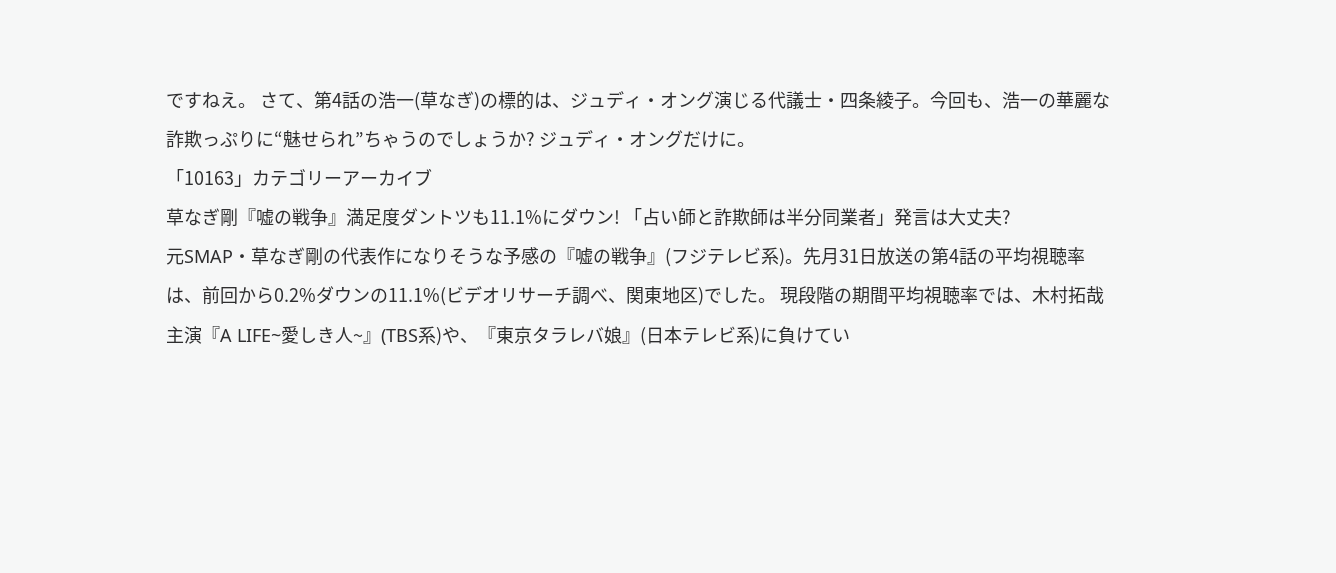ですねえ。 さて、第4話の浩一(草なぎ)の標的は、ジュディ・オング演じる代議士・四条綾子。今回も、浩一の華麗な詐欺っぷりに“魅せられ”ちゃうのでしょうか? ジュディ・オングだけに。
「10163」カテゴリーアーカイブ
草なぎ剛『嘘の戦争』満足度ダントツも11.1%にダウン! 「占い師と詐欺師は半分同業者」発言は大丈夫?
元SMAP・草なぎ剛の代表作になりそうな予感の『嘘の戦争』(フジテレビ系)。先月31日放送の第4話の平均視聴率は、前回から0.2%ダウンの11.1%(ビデオリサーチ調べ、関東地区)でした。 現段階の期間平均視聴率では、木村拓哉主演『A LIFE~愛しき人~』(TBS系)や、『東京タラレバ娘』(日本テレビ系)に負けてい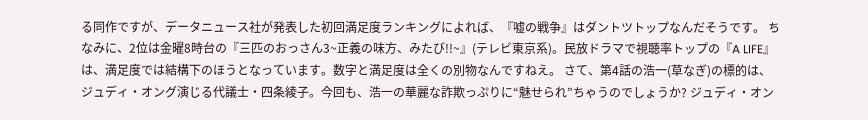る同作ですが、データニュース社が発表した初回満足度ランキングによれば、『嘘の戦争』はダントツトップなんだそうです。 ちなみに、2位は金曜8時台の『三匹のおっさん3~正義の味方、みたび!!~』(テレビ東京系)。民放ドラマで視聴率トップの『A LIFE』は、満足度では結構下のほうとなっています。数字と満足度は全くの別物なんですねえ。 さて、第4話の浩一(草なぎ)の標的は、ジュディ・オング演じる代議士・四条綾子。今回も、浩一の華麗な詐欺っぷりに“魅せられ”ちゃうのでしょうか? ジュディ・オン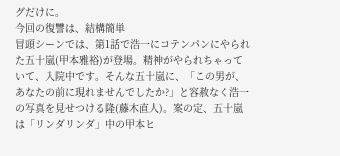グだけに。
今回の復讐は、結構簡単
冒頭シーンでは、第1話で浩一にコテンパンにやられた五十嵐(甲本雅裕)が登場。精神がやられちゃっていて、入院中です。そんな五十嵐に、「この男が、あなたの前に現れませんでしたか?」と容赦なく浩一の写真を見せつける隆(藤木直人)。案の定、五十嵐は「リンダリンダ」中の甲本ヒ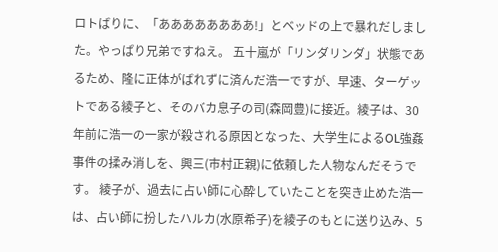ロトばりに、「ああああああああ!」とベッドの上で暴れだしました。やっぱり兄弟ですねえ。 五十嵐が「リンダリンダ」状態であるため、隆に正体がばれずに済んだ浩一ですが、早速、ターゲットである綾子と、そのバカ息子の司(森岡豊)に接近。綾子は、30年前に浩一の一家が殺される原因となった、大学生によるOL強姦事件の揉み消しを、興三(市村正親)に依頼した人物なんだそうです。 綾子が、過去に占い師に心酔していたことを突き止めた浩一は、占い師に扮したハルカ(水原希子)を綾子のもとに送り込み、5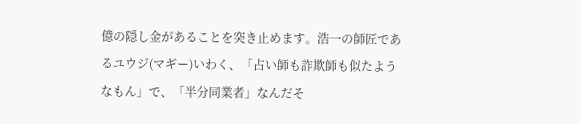億の隠し金があることを突き止めます。浩一の師匠であるユウジ(マギー)いわく、「占い師も詐欺師も似たようなもん」で、「半分同業者」なんだそ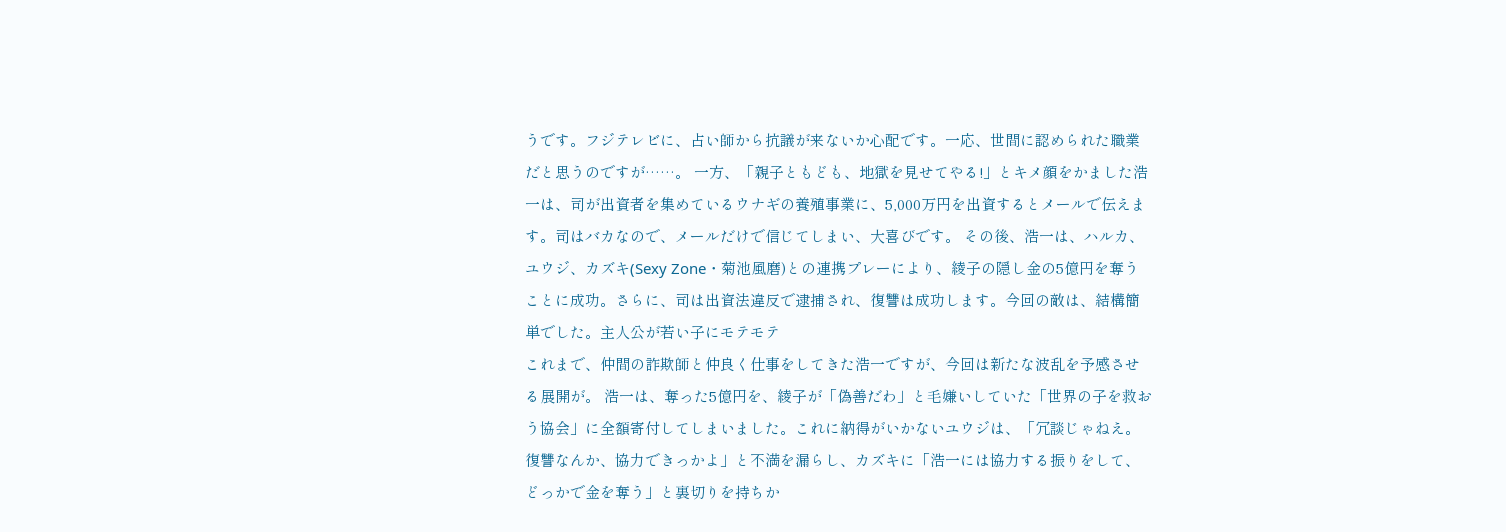うです。フジテレビに、占い師から抗議が来ないか心配です。一応、世間に認められた職業だと思うのですが……。 一方、「親子ともども、地獄を見せてやる!」とキメ顔をかました浩一は、司が出資者を集めているウナギの養殖事業に、5,000万円を出資するとメールで伝えます。司はバカなので、メールだけで信じてしまい、大喜びです。 その後、浩一は、ハルカ、ユウジ、カズキ(Sexy Zone・菊池風磨)との連携プレーにより、綾子の隠し金の5億円を奪うことに成功。さらに、司は出資法違反で逮捕され、復讐は成功します。今回の敵は、結構簡単でした。主人公が若い子にモテモテ
これまで、仲間の詐欺師と仲良く仕事をしてきた浩一ですが、今回は新たな波乱を予感させる展開が。 浩一は、奪った5億円を、綾子が「偽善だわ」と毛嫌いしていた「世界の子を救おう協会」に全額寄付してしまいました。これに納得がいかないユウジは、「冗談じゃねえ。復讐なんか、協力できっかよ」と不満を漏らし、カズキに「浩一には協力する振りをして、どっかで金を奪う」と裏切りを持ちか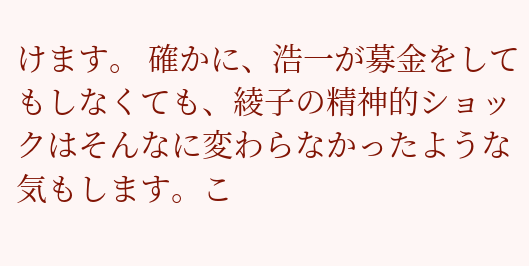けます。 確かに、浩一が募金をしてもしなくても、綾子の精神的ショックはそんなに変わらなかったような気もします。こ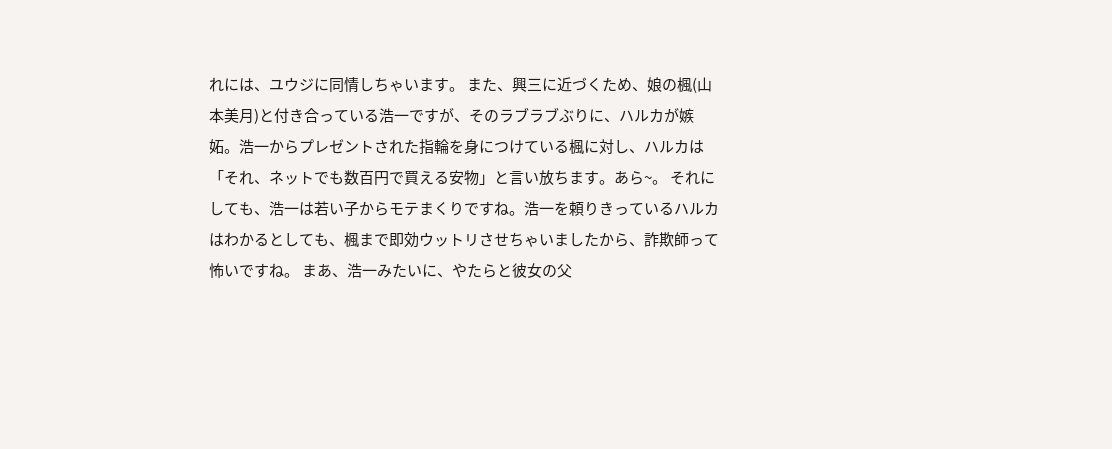れには、ユウジに同情しちゃいます。 また、興三に近づくため、娘の楓(山本美月)と付き合っている浩一ですが、そのラブラブぶりに、ハルカが嫉妬。浩一からプレゼントされた指輪を身につけている楓に対し、ハルカは「それ、ネットでも数百円で買える安物」と言い放ちます。あら~。 それにしても、浩一は若い子からモテまくりですね。浩一を頼りきっているハルカはわかるとしても、楓まで即効ウットリさせちゃいましたから、詐欺師って怖いですね。 まあ、浩一みたいに、やたらと彼女の父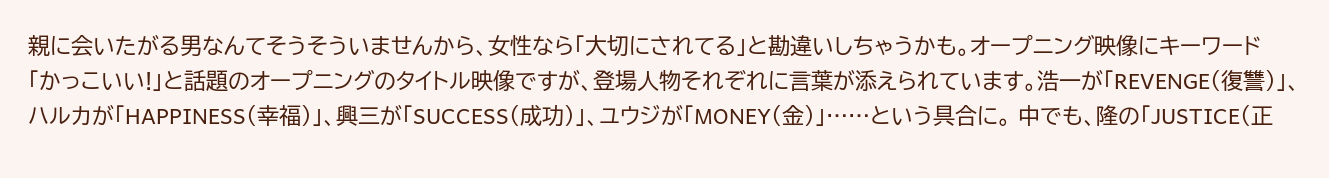親に会いたがる男なんてそうそういませんから、女性なら「大切にされてる」と勘違いしちゃうかも。オープニング映像にキーワード
「かっこいい!」と話題のオープニングのタイトル映像ですが、登場人物それぞれに言葉が添えられています。浩一が「REVENGE(復讐)」、ハルカが「HAPPINESS(幸福)」、興三が「SUCCESS(成功)」、ユウジが「MONEY(金)」……という具合に。 中でも、隆の「JUSTICE(正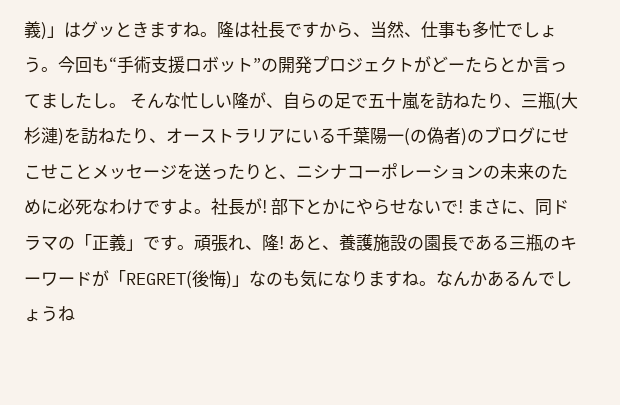義)」はグッときますね。隆は社長ですから、当然、仕事も多忙でしょう。今回も“手術支援ロボット”の開発プロジェクトがどーたらとか言ってましたし。 そんな忙しい隆が、自らの足で五十嵐を訪ねたり、三瓶(大杉漣)を訪ねたり、オーストラリアにいる千葉陽一(の偽者)のブログにせこせことメッセージを送ったりと、ニシナコーポレーションの未来のために必死なわけですよ。社長が! 部下とかにやらせないで! まさに、同ドラマの「正義」です。頑張れ、隆! あと、養護施設の園長である三瓶のキーワードが「REGRET(後悔)」なのも気になりますね。なんかあるんでしょうね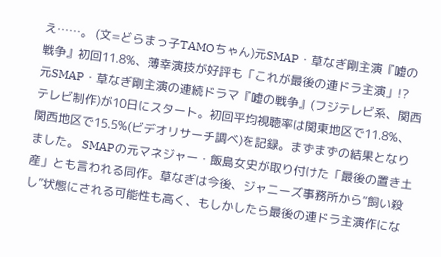え……。 (文=どらまっ子TAMOちゃん)元SMAP・草なぎ剛主演『嘘の戦争』初回11.8%、薄幸演技が好評も「これが最後の連ドラ主演」!?
元SMAP・草なぎ剛主演の連続ドラマ『嘘の戦争』(フジテレビ系、関西テレビ制作)が10日にスタート。初回平均視聴率は関東地区で11.8%、関西地区で15.5%(ビデオリサーチ調べ)を記録。まずまずの結果となりました。 SMAPの元マネジャー・飯島女史が取り付けた「最後の置き土産」とも言われる同作。草なぎは今後、ジャニーズ事務所から“飼い殺し”状態にされる可能性も高く、もしかしたら最後の連ドラ主演作にな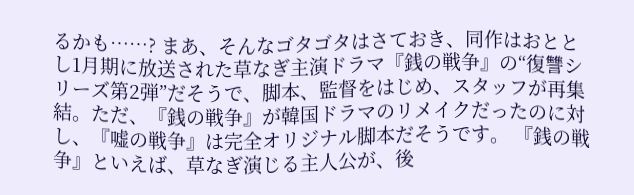るかも……? まあ、そんなゴタゴタはさておき、同作はおととし1月期に放送された草なぎ主演ドラマ『銭の戦争』の“復讐シリーズ第2弾”だそうで、脚本、監督をはじめ、スタッフが再集結。ただ、『銭の戦争』が韓国ドラマのリメイクだったのに対し、『嘘の戦争』は完全オリジナル脚本だそうです。 『銭の戦争』といえば、草なぎ演じる主人公が、後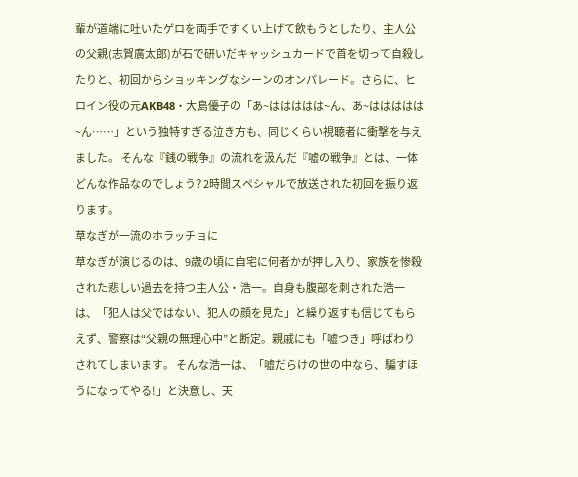輩が道端に吐いたゲロを両手ですくい上げて飲もうとしたり、主人公の父親(志賀廣太郎)が石で研いだキャッシュカードで首を切って自殺したりと、初回からショッキングなシーンのオンパレード。さらに、ヒロイン役の元AKB48・大島優子の「あ~ははははは~ん、あ~ははははは~ん……」という独特すぎる泣き方も、同じくらい視聴者に衝撃を与えました。 そんな『銭の戦争』の流れを汲んだ『嘘の戦争』とは、一体どんな作品なのでしょう? 2時間スペシャルで放送された初回を振り返ります。
草なぎが一流のホラッチョに
草なぎが演じるのは、9歳の頃に自宅に何者かが押し入り、家族を惨殺された悲しい過去を持つ主人公・浩一。自身も腹部を刺された浩一は、「犯人は父ではない、犯人の顔を見た」と繰り返すも信じてもらえず、警察は“父親の無理心中”と断定。親戚にも「嘘つき」呼ばわりされてしまいます。 そんな浩一は、「嘘だらけの世の中なら、騙すほうになってやる!」と決意し、天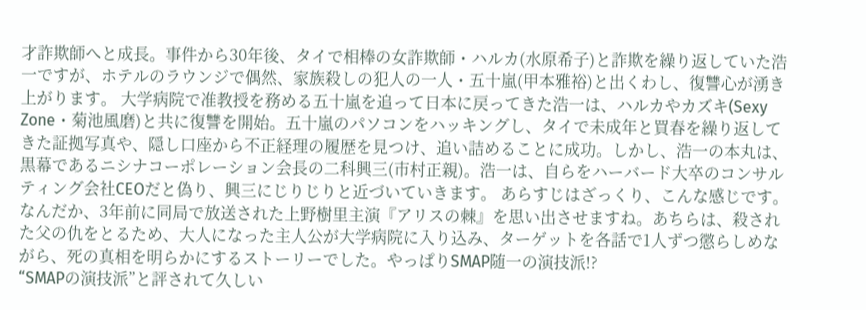才詐欺師へと成長。事件から30年後、タイで相棒の女詐欺師・ハルカ(水原希子)と詐欺を繰り返していた浩一ですが、ホテルのラウンジで偶然、家族殺しの犯人の一人・五十嵐(甲本雅裕)と出くわし、復讐心が湧き上がります。 大学病院で准教授を務める五十嵐を追って日本に戻ってきた浩一は、ハルカやカズキ(Sexy Zone・菊池風磨)と共に復讐を開始。五十嵐のパソコンをハッキングし、タイで未成年と買春を繰り返してきた証拠写真や、隠し口座から不正経理の履歴を見つけ、追い詰めることに成功。しかし、浩一の本丸は、黒幕であるニシナコーポレーション会長の二科興三(市村正親)。浩一は、自らをハーバード大卒のコンサルティング会社CEOだと偽り、興三にじりじりと近づいていきます。 あらすじはざっくり、こんな感じです。なんだか、3年前に同局で放送された上野樹里主演『アリスの棘』を思い出させますね。あちらは、殺された父の仇をとるため、大人になった主人公が大学病院に入り込み、ターゲットを各話で1人ずつ懲らしめながら、死の真相を明らかにするストーリーでした。やっぱりSMAP随一の演技派!?
“SMAPの演技派”と評されて久しい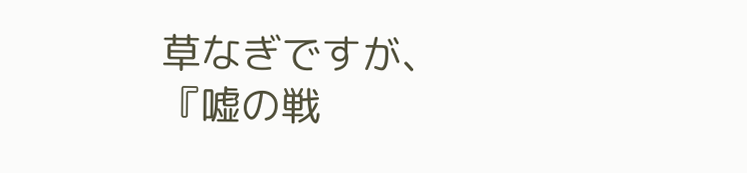草なぎですが、『嘘の戦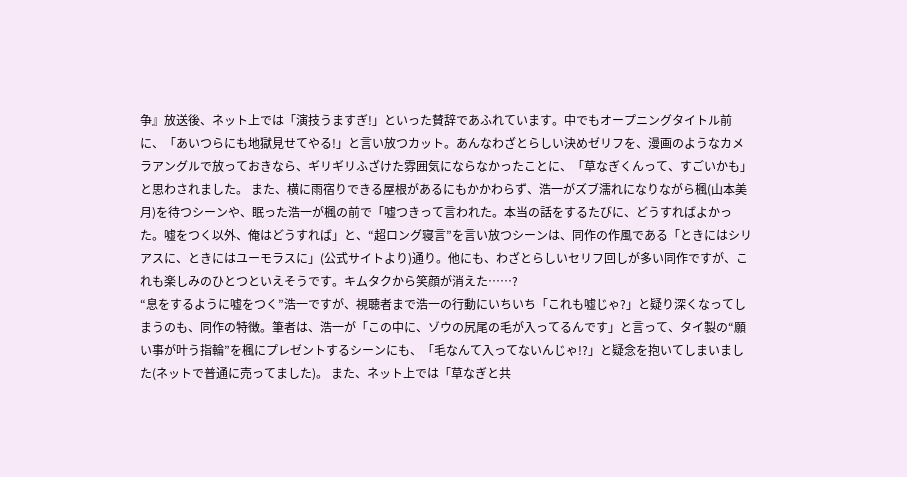争』放送後、ネット上では「演技うますぎ!」といった賛辞であふれています。中でもオープニングタイトル前に、「あいつらにも地獄見せてやる!」と言い放つカット。あんなわざとらしい決めゼリフを、漫画のようなカメラアングルで放っておきなら、ギリギリふざけた雰囲気にならなかったことに、「草なぎくんって、すごいかも」と思わされました。 また、横に雨宿りできる屋根があるにもかかわらず、浩一がズブ濡れになりながら楓(山本美月)を待つシーンや、眠った浩一が楓の前で「嘘つきって言われた。本当の話をするたびに、どうすればよかった。嘘をつく以外、俺はどうすれば」と、“超ロング寝言”を言い放つシーンは、同作の作風である「ときにはシリアスに、ときにはユーモラスに」(公式サイトより)通り。他にも、わざとらしいセリフ回しが多い同作ですが、これも楽しみのひとつといえそうです。キムタクから笑顔が消えた……?
“息をするように嘘をつく”浩一ですが、視聴者まで浩一の行動にいちいち「これも嘘じゃ?」と疑り深くなってしまうのも、同作の特徴。筆者は、浩一が「この中に、ゾウの尻尾の毛が入ってるんです」と言って、タイ製の“願い事が叶う指輪”を楓にプレゼントするシーンにも、「毛なんて入ってないんじゃ!?」と疑念を抱いてしまいました(ネットで普通に売ってました)。 また、ネット上では「草なぎと共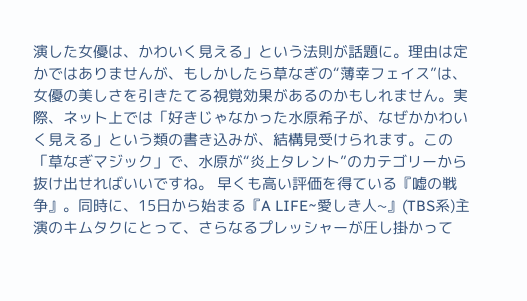演した女優は、かわいく見える」という法則が話題に。理由は定かではありませんが、もしかしたら草なぎの“薄幸フェイス”は、女優の美しさを引きたてる視覚効果があるのかもしれません。実際、ネット上では「好きじゃなかった水原希子が、なぜかかわいく見える」という類の書き込みが、結構見受けられます。この「草なぎマジック」で、水原が“炎上タレント”のカテゴリーから抜け出せればいいですね。 早くも高い評価を得ている『嘘の戦争』。同時に、15日から始まる『A LIFE~愛しき人~』(TBS系)主演のキムタクにとって、さらなるプレッシャーが圧し掛かって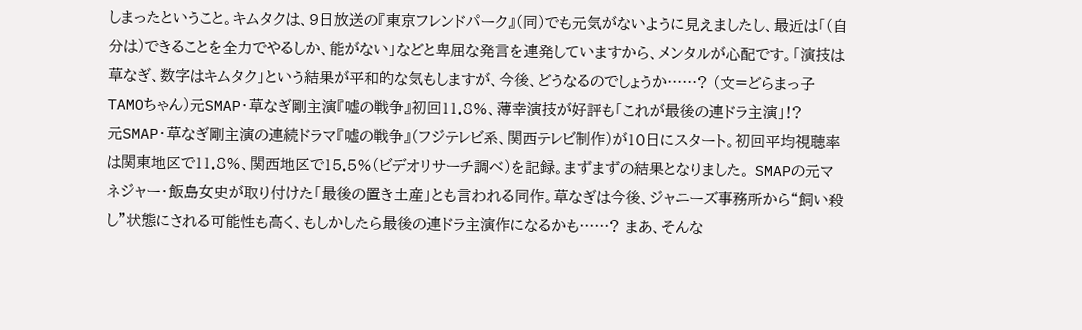しまったということ。キムタクは、9日放送の『東京フレンドパーク』(同)でも元気がないように見えましたし、最近は「(自分は)できることを全力でやるしか、能がない」などと卑屈な発言を連発していますから、メンタルが心配です。「演技は草なぎ、数字はキムタク」という結果が平和的な気もしますが、今後、どうなるのでしょうか……? (文=どらまっ子TAMOちゃん)元SMAP・草なぎ剛主演『嘘の戦争』初回11.8%、薄幸演技が好評も「これが最後の連ドラ主演」!?
元SMAP・草なぎ剛主演の連続ドラマ『嘘の戦争』(フジテレビ系、関西テレビ制作)が10日にスタート。初回平均視聴率は関東地区で11.8%、関西地区で15.5%(ビデオリサーチ調べ)を記録。まずまずの結果となりました。 SMAPの元マネジャー・飯島女史が取り付けた「最後の置き土産」とも言われる同作。草なぎは今後、ジャニーズ事務所から“飼い殺し”状態にされる可能性も高く、もしかしたら最後の連ドラ主演作になるかも……? まあ、そんな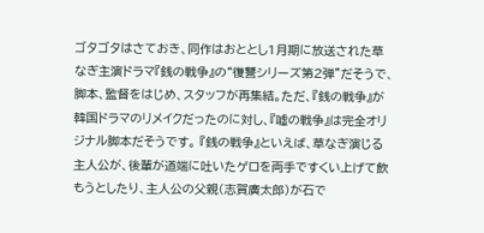ゴタゴタはさておき、同作はおととし1月期に放送された草なぎ主演ドラマ『銭の戦争』の“復讐シリーズ第2弾”だそうで、脚本、監督をはじめ、スタッフが再集結。ただ、『銭の戦争』が韓国ドラマのリメイクだったのに対し、『嘘の戦争』は完全オリジナル脚本だそうです。 『銭の戦争』といえば、草なぎ演じる主人公が、後輩が道端に吐いたゲロを両手ですくい上げて飲もうとしたり、主人公の父親(志賀廣太郎)が石で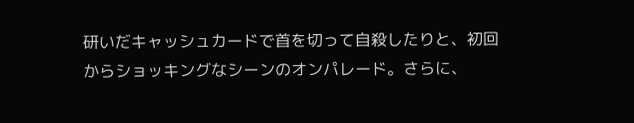研いだキャッシュカードで首を切って自殺したりと、初回からショッキングなシーンのオンパレード。さらに、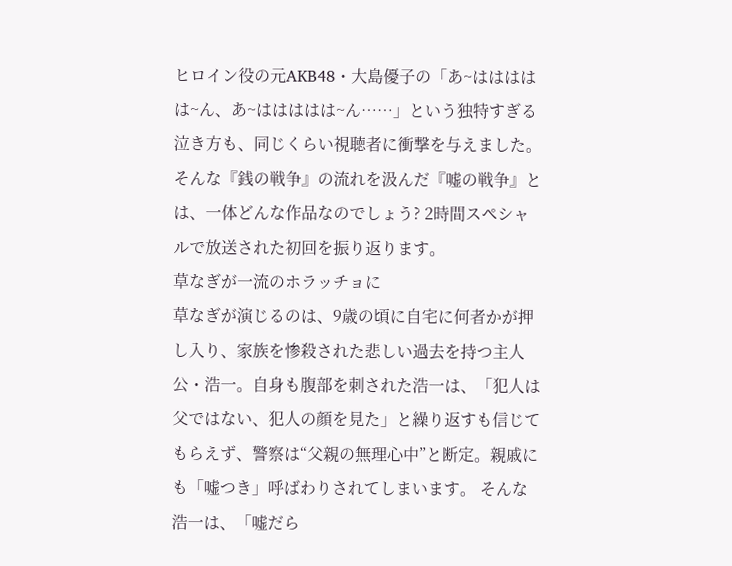ヒロイン役の元AKB48・大島優子の「あ~ははははは~ん、あ~ははははは~ん……」という独特すぎる泣き方も、同じくらい視聴者に衝撃を与えました。 そんな『銭の戦争』の流れを汲んだ『嘘の戦争』とは、一体どんな作品なのでしょう? 2時間スペシャルで放送された初回を振り返ります。
草なぎが一流のホラッチョに
草なぎが演じるのは、9歳の頃に自宅に何者かが押し入り、家族を惨殺された悲しい過去を持つ主人公・浩一。自身も腹部を刺された浩一は、「犯人は父ではない、犯人の顔を見た」と繰り返すも信じてもらえず、警察は“父親の無理心中”と断定。親戚にも「嘘つき」呼ばわりされてしまいます。 そんな浩一は、「嘘だら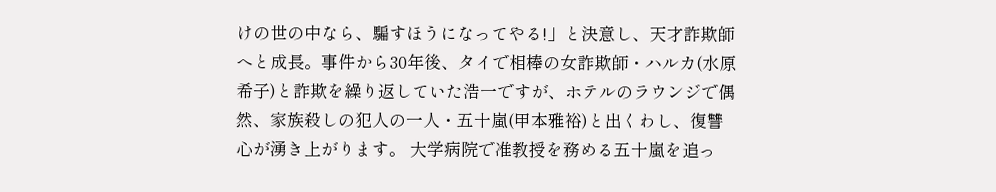けの世の中なら、騙すほうになってやる!」と決意し、天才詐欺師へと成長。事件から30年後、タイで相棒の女詐欺師・ハルカ(水原希子)と詐欺を繰り返していた浩一ですが、ホテルのラウンジで偶然、家族殺しの犯人の一人・五十嵐(甲本雅裕)と出くわし、復讐心が湧き上がります。 大学病院で准教授を務める五十嵐を追っ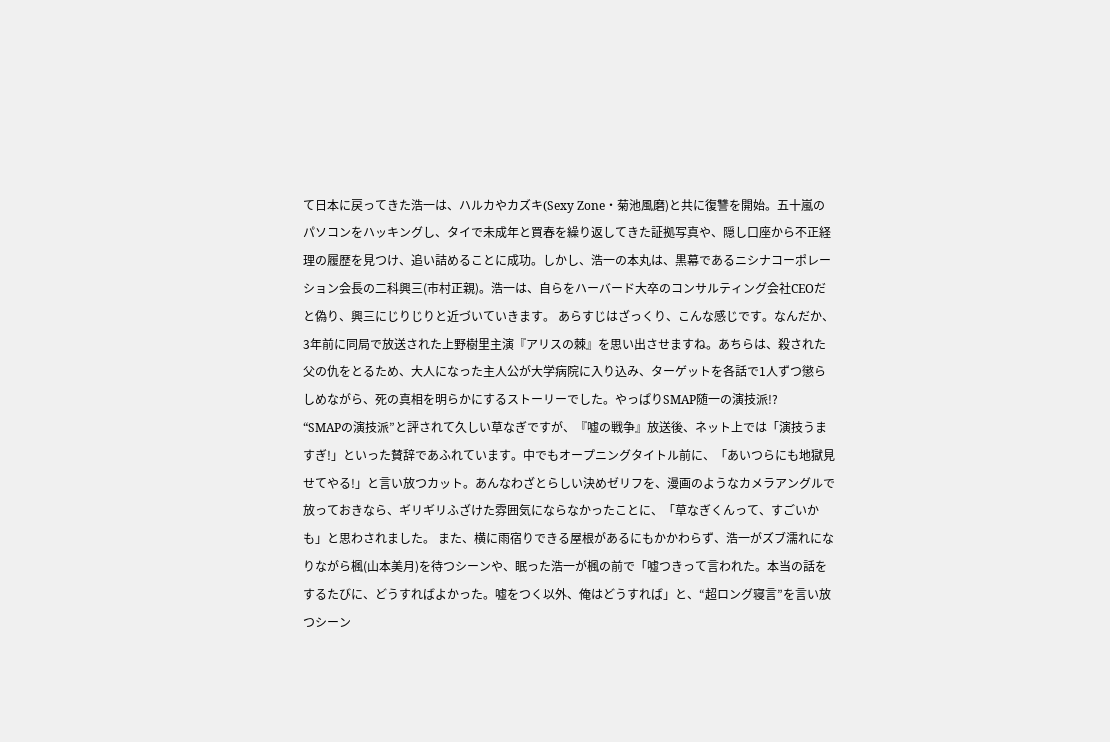て日本に戻ってきた浩一は、ハルカやカズキ(Sexy Zone・菊池風磨)と共に復讐を開始。五十嵐のパソコンをハッキングし、タイで未成年と買春を繰り返してきた証拠写真や、隠し口座から不正経理の履歴を見つけ、追い詰めることに成功。しかし、浩一の本丸は、黒幕であるニシナコーポレーション会長の二科興三(市村正親)。浩一は、自らをハーバード大卒のコンサルティング会社CEOだと偽り、興三にじりじりと近づいていきます。 あらすじはざっくり、こんな感じです。なんだか、3年前に同局で放送された上野樹里主演『アリスの棘』を思い出させますね。あちらは、殺された父の仇をとるため、大人になった主人公が大学病院に入り込み、ターゲットを各話で1人ずつ懲らしめながら、死の真相を明らかにするストーリーでした。やっぱりSMAP随一の演技派!?
“SMAPの演技派”と評されて久しい草なぎですが、『嘘の戦争』放送後、ネット上では「演技うますぎ!」といった賛辞であふれています。中でもオープニングタイトル前に、「あいつらにも地獄見せてやる!」と言い放つカット。あんなわざとらしい決めゼリフを、漫画のようなカメラアングルで放っておきなら、ギリギリふざけた雰囲気にならなかったことに、「草なぎくんって、すごいかも」と思わされました。 また、横に雨宿りできる屋根があるにもかかわらず、浩一がズブ濡れになりながら楓(山本美月)を待つシーンや、眠った浩一が楓の前で「嘘つきって言われた。本当の話をするたびに、どうすればよかった。嘘をつく以外、俺はどうすれば」と、“超ロング寝言”を言い放つシーン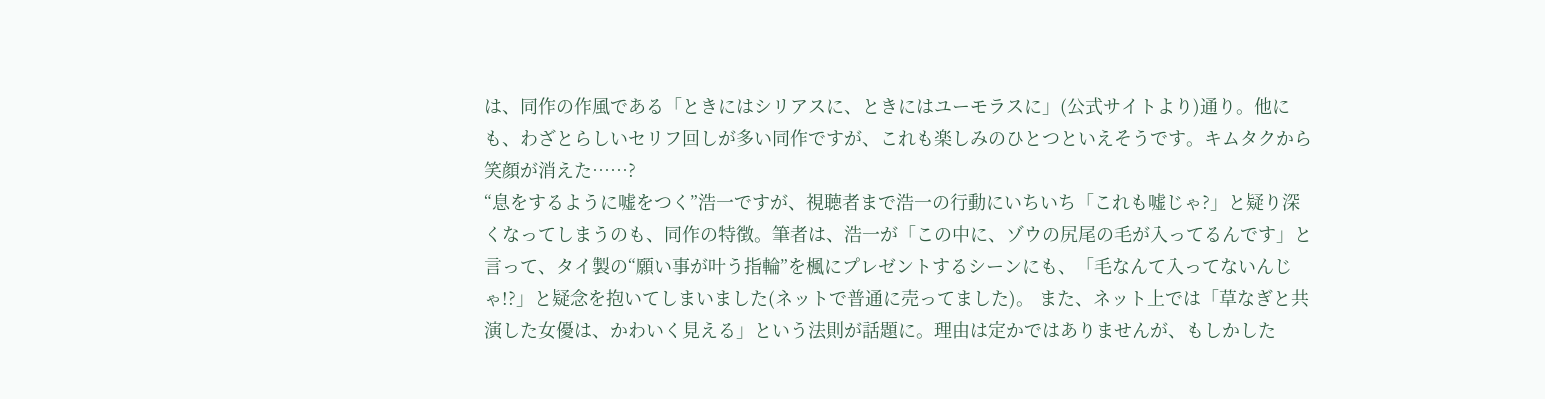は、同作の作風である「ときにはシリアスに、ときにはユーモラスに」(公式サイトより)通り。他にも、わざとらしいセリフ回しが多い同作ですが、これも楽しみのひとつといえそうです。キムタクから笑顔が消えた……?
“息をするように嘘をつく”浩一ですが、視聴者まで浩一の行動にいちいち「これも嘘じゃ?」と疑り深くなってしまうのも、同作の特徴。筆者は、浩一が「この中に、ゾウの尻尾の毛が入ってるんです」と言って、タイ製の“願い事が叶う指輪”を楓にプレゼントするシーンにも、「毛なんて入ってないんじゃ!?」と疑念を抱いてしまいました(ネットで普通に売ってました)。 また、ネット上では「草なぎと共演した女優は、かわいく見える」という法則が話題に。理由は定かではありませんが、もしかした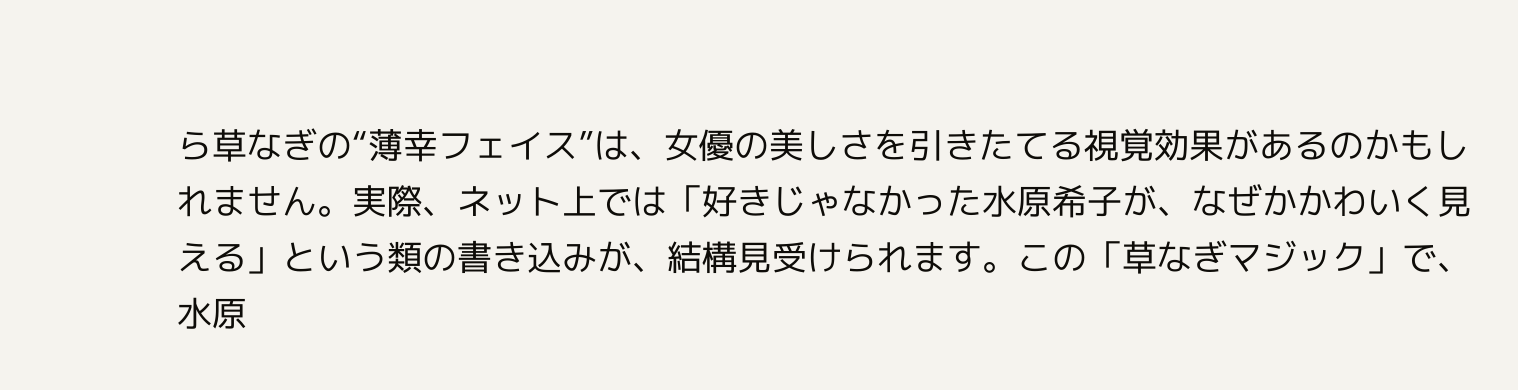ら草なぎの“薄幸フェイス”は、女優の美しさを引きたてる視覚効果があるのかもしれません。実際、ネット上では「好きじゃなかった水原希子が、なぜかかわいく見える」という類の書き込みが、結構見受けられます。この「草なぎマジック」で、水原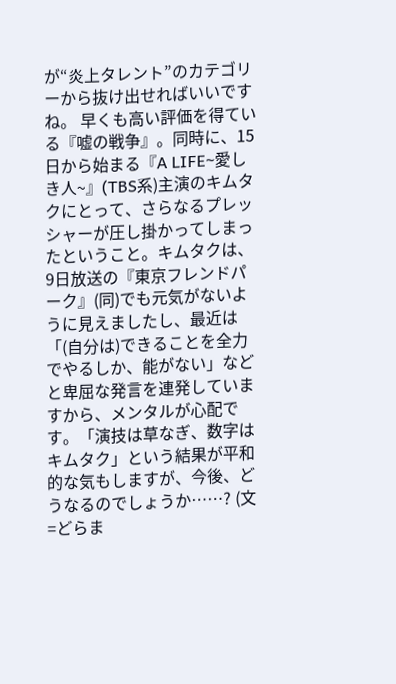が“炎上タレント”のカテゴリーから抜け出せればいいですね。 早くも高い評価を得ている『嘘の戦争』。同時に、15日から始まる『A LIFE~愛しき人~』(TBS系)主演のキムタクにとって、さらなるプレッシャーが圧し掛かってしまったということ。キムタクは、9日放送の『東京フレンドパーク』(同)でも元気がないように見えましたし、最近は「(自分は)できることを全力でやるしか、能がない」などと卑屈な発言を連発していますから、メンタルが心配です。「演技は草なぎ、数字はキムタク」という結果が平和的な気もしますが、今後、どうなるのでしょうか……? (文=どらま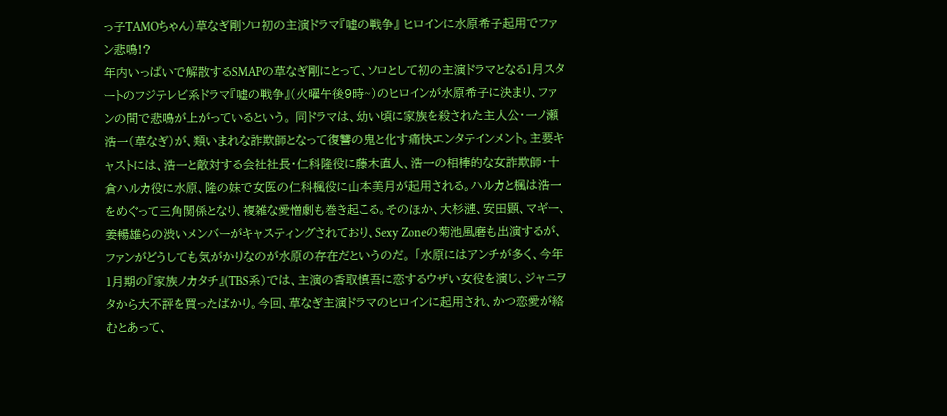っ子TAMOちゃん)草なぎ剛ソロ初の主演ドラマ『嘘の戦争』 ヒロインに水原希子起用でファン悲鳴!?
年内いっぱいで解散するSMAPの草なぎ剛にとって、ソロとして初の主演ドラマとなる1月スタートのフジテレビ系ドラマ『嘘の戦争』(火曜午後9時~)のヒロインが水原希子に決まり、ファンの間で悲鳴が上がっているという。 同ドラマは、幼い頃に家族を殺された主人公・一ノ瀬浩一(草なぎ)が、類いまれな詐欺師となって復讐の鬼と化す痛快エンタテインメント。主要キャストには、浩一と敵対する会社社長・仁科隆役に藤木直人、浩一の相棒的な女詐欺師・十倉ハルカ役に水原、隆の妹で女医の仁科楓役に山本美月が起用される。ハルカと楓は浩一をめぐって三角関係となり、複雑な愛憎劇も巻き起こる。そのほか、大杉漣、安田顕、マギー、姜暢雄らの渋いメンバーがキャスティングされており、Sexy Zoneの菊池風磨も出演するが、ファンがどうしても気がかりなのが水原の存在だというのだ。 「水原にはアンチが多く、今年1月期の『家族ノカタチ』(TBS系)では、主演の香取慎吾に恋するウザい女役を演じ、ジャニヲタから大不評を買ったばかり。今回、草なぎ主演ドラマのヒロインに起用され、かつ恋愛が絡むとあって、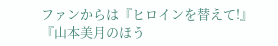ファンからは『ヒロインを替えて!』『山本美月のほう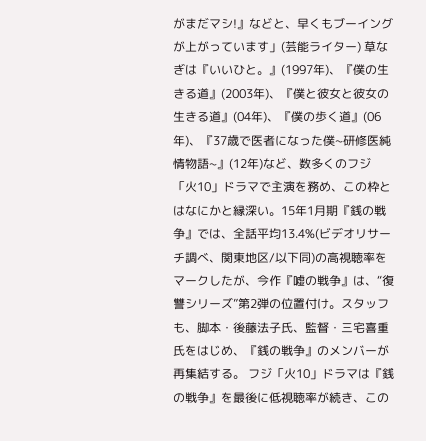がまだマシ!』などと、早くもブーイングが上がっています」(芸能ライター) 草なぎは『いいひと。』(1997年)、『僕の生きる道』(2003年)、『僕と彼女と彼女の生きる道』(04年)、『僕の歩く道』(06年)、『37歳で医者になった僕~研修医純情物語~』(12年)など、数多くのフジ「火10」ドラマで主演を務め、この枠とはなにかと縁深い。15年1月期『銭の戦争』では、全話平均13.4%(ビデオリサーチ調べ、関東地区/以下同)の高視聴率をマークしたが、今作『嘘の戦争』は、“復讐シリーズ”第2弾の位置付け。スタッフも、脚本・後藤法子氏、監督・三宅喜重氏をはじめ、『銭の戦争』のメンバーが再集結する。 フジ「火10」ドラマは『銭の戦争』を最後に低視聴率が続き、この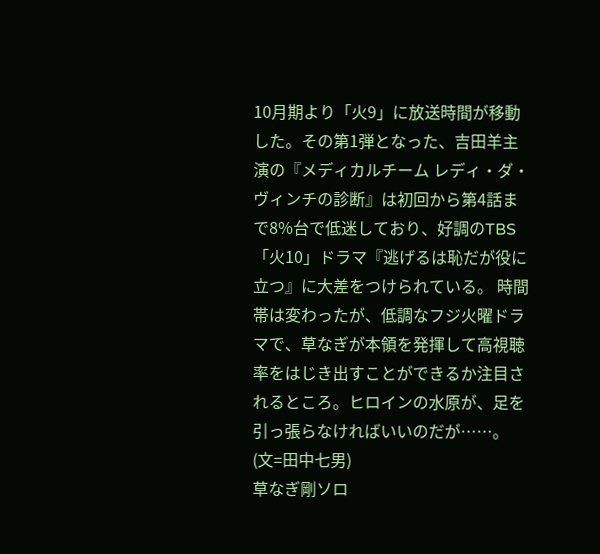10月期より「火9」に放送時間が移動した。その第1弾となった、吉田羊主演の『メディカルチーム レディ・ダ・ヴィンチの診断』は初回から第4話まで8%台で低迷しており、好調のTBS「火10」ドラマ『逃げるは恥だが役に立つ』に大差をつけられている。 時間帯は変わったが、低調なフジ火曜ドラマで、草なぎが本領を発揮して高視聴率をはじき出すことができるか注目されるところ。ヒロインの水原が、足を引っ張らなければいいのだが……。 (文=田中七男)
草なぎ剛ソロ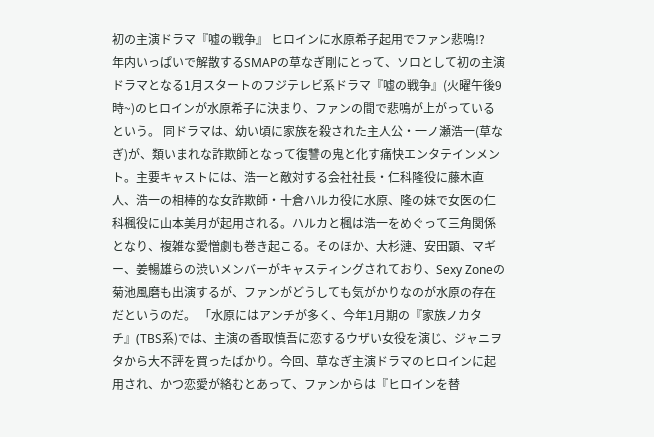初の主演ドラマ『嘘の戦争』 ヒロインに水原希子起用でファン悲鳴!?
年内いっぱいで解散するSMAPの草なぎ剛にとって、ソロとして初の主演ドラマとなる1月スタートのフジテレビ系ドラマ『嘘の戦争』(火曜午後9時~)のヒロインが水原希子に決まり、ファンの間で悲鳴が上がっているという。 同ドラマは、幼い頃に家族を殺された主人公・一ノ瀬浩一(草なぎ)が、類いまれな詐欺師となって復讐の鬼と化す痛快エンタテインメント。主要キャストには、浩一と敵対する会社社長・仁科隆役に藤木直人、浩一の相棒的な女詐欺師・十倉ハルカ役に水原、隆の妹で女医の仁科楓役に山本美月が起用される。ハルカと楓は浩一をめぐって三角関係となり、複雑な愛憎劇も巻き起こる。そのほか、大杉漣、安田顕、マギー、姜暢雄らの渋いメンバーがキャスティングされており、Sexy Zoneの菊池風磨も出演するが、ファンがどうしても気がかりなのが水原の存在だというのだ。 「水原にはアンチが多く、今年1月期の『家族ノカタチ』(TBS系)では、主演の香取慎吾に恋するウザい女役を演じ、ジャニヲタから大不評を買ったばかり。今回、草なぎ主演ドラマのヒロインに起用され、かつ恋愛が絡むとあって、ファンからは『ヒロインを替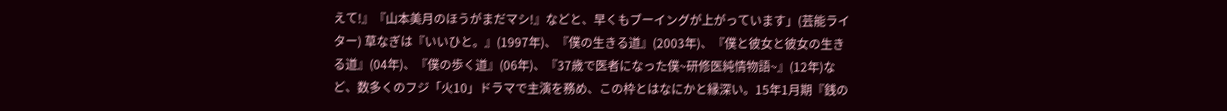えて!』『山本美月のほうがまだマシ!』などと、早くもブーイングが上がっています」(芸能ライター) 草なぎは『いいひと。』(1997年)、『僕の生きる道』(2003年)、『僕と彼女と彼女の生きる道』(04年)、『僕の歩く道』(06年)、『37歳で医者になった僕~研修医純情物語~』(12年)など、数多くのフジ「火10」ドラマで主演を務め、この枠とはなにかと縁深い。15年1月期『銭の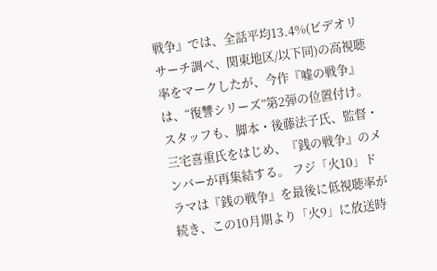戦争』では、全話平均13.4%(ビデオリサーチ調べ、関東地区/以下同)の高視聴率をマークしたが、今作『嘘の戦争』は、“復讐シリーズ”第2弾の位置付け。スタッフも、脚本・後藤法子氏、監督・三宅喜重氏をはじめ、『銭の戦争』のメンバーが再集結する。 フジ「火10」ドラマは『銭の戦争』を最後に低視聴率が続き、この10月期より「火9」に放送時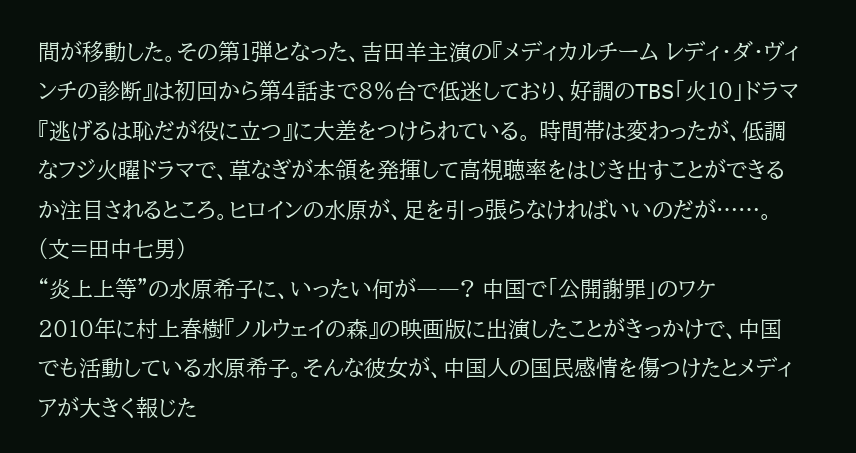間が移動した。その第1弾となった、吉田羊主演の『メディカルチーム レディ・ダ・ヴィンチの診断』は初回から第4話まで8%台で低迷しており、好調のTBS「火10」ドラマ『逃げるは恥だが役に立つ』に大差をつけられている。 時間帯は変わったが、低調なフジ火曜ドラマで、草なぎが本領を発揮して高視聴率をはじき出すことができるか注目されるところ。ヒロインの水原が、足を引っ張らなければいいのだが……。 (文=田中七男)
“炎上上等”の水原希子に、いったい何が――? 中国で「公開謝罪」のワケ
2010年に村上春樹『ノルウェイの森』の映画版に出演したことがきっかけで、中国でも活動している水原希子。そんな彼女が、中国人の国民感情を傷つけたとメディアが大きく報じた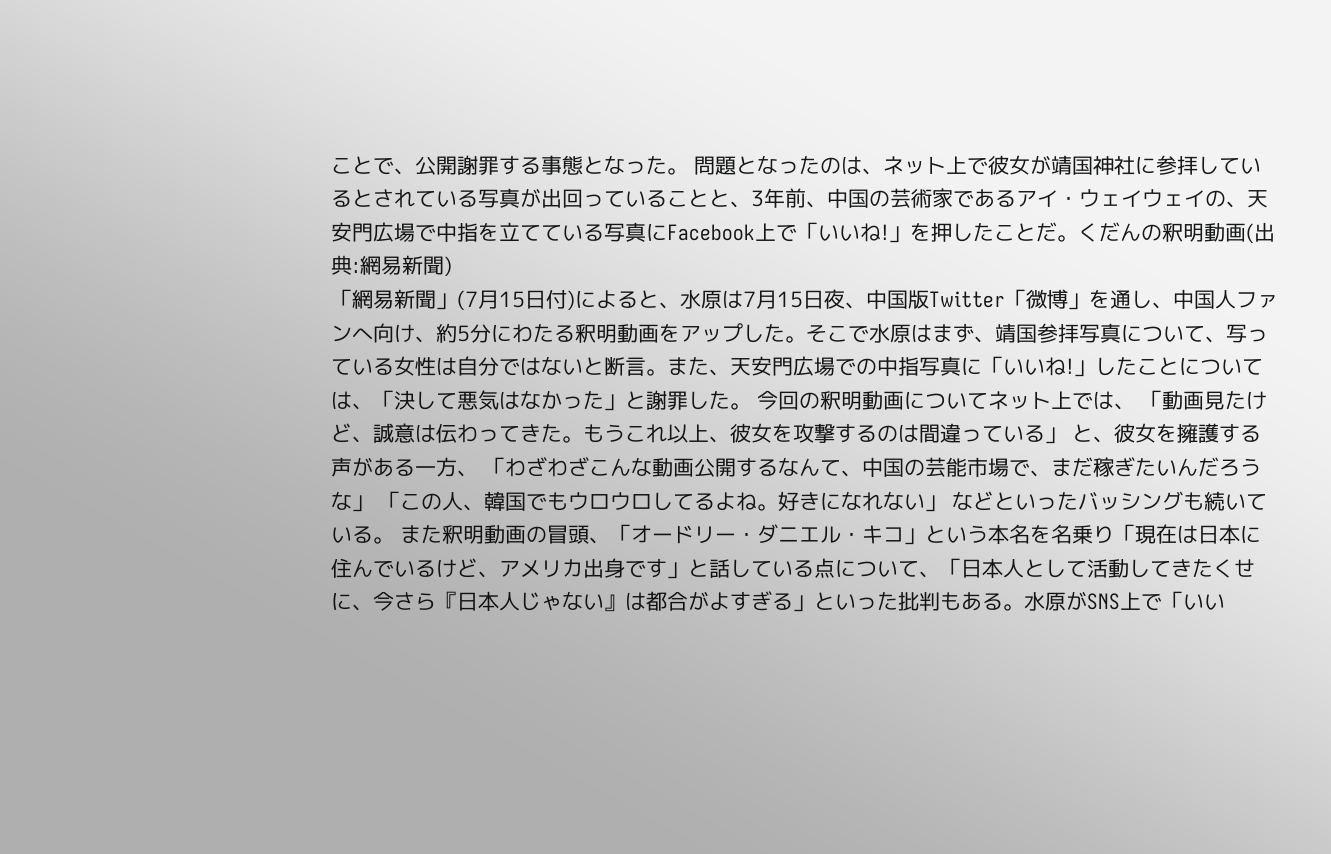ことで、公開謝罪する事態となった。 問題となったのは、ネット上で彼女が靖国神社に参拝しているとされている写真が出回っていることと、3年前、中国の芸術家であるアイ・ウェイウェイの、天安門広場で中指を立てている写真にFacebook上で「いいね!」を押したことだ。くだんの釈明動画(出典:網易新聞)
「網易新聞」(7月15日付)によると、水原は7月15日夜、中国版Twitter「微博」を通し、中国人ファンへ向け、約5分にわたる釈明動画をアップした。そこで水原はまず、靖国参拝写真について、写っている女性は自分ではないと断言。また、天安門広場での中指写真に「いいね!」したことについては、「決して悪気はなかった」と謝罪した。 今回の釈明動画についてネット上では、 「動画見たけど、誠意は伝わってきた。もうこれ以上、彼女を攻撃するのは間違っている」 と、彼女を擁護する声がある一方、 「わざわざこんな動画公開するなんて、中国の芸能市場で、まだ稼ぎたいんだろうな」 「この人、韓国でもウロウロしてるよね。好きになれない」 などといったバッシングも続いている。 また釈明動画の冒頭、「オードリー・ダニエル・キコ」という本名を名乗り「現在は日本に住んでいるけど、アメリカ出身です」と話している点について、「日本人として活動してきたくせに、今さら『日本人じゃない』は都合がよすぎる」といった批判もある。水原がSNS上で「いい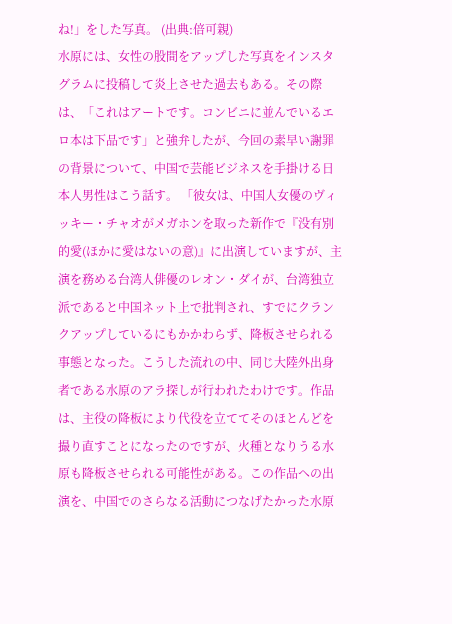ね!」をした写真。 (出典:倍可親)
水原には、女性の股間をアップした写真をインスタグラムに投稿して炎上させた過去もある。その際は、「これはアートです。コンビニに並んでいるエロ本は下品です」と強弁したが、今回の素早い謝罪の背景について、中国で芸能ビジネスを手掛ける日本人男性はこう話す。 「彼女は、中国人女優のヴィッキー・チャオがメガホンを取った新作で『没有別的愛(ほかに愛はないの意)』に出演していますが、主演を務める台湾人俳優のレオン・ダイが、台湾独立派であると中国ネット上で批判され、すでにクランクアップしているにもかかわらず、降板させられる事態となった。こうした流れの中、同じ大陸外出身者である水原のアラ探しが行われたわけです。作品は、主役の降板により代役を立ててそのほとんどを撮り直すことになったのですが、火種となりうる水原も降板させられる可能性がある。この作品への出演を、中国でのさらなる活動につなげたかった水原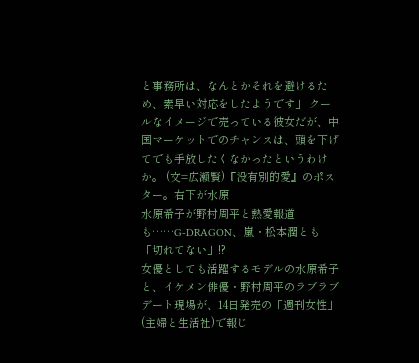と事務所は、なんとかそれを避けるため、素早い対応をしたようです」 クールなイメージで売っている彼女だが、中国マーケットでのチャンスは、頭を下げてでも手放したくなかったというわけか。 (文=広瀬賢)『没有別的愛』のポスター。右下が水原
水原希子が野村周平と熱愛報道も……G-DRAGON、嵐・松本潤とも「切れてない」!?
女優としても活躍するモデルの水原希子と、イケメン俳優・野村周平のラブラブデート現場が、14日発売の「週刊女性」(主婦と生活社)で報じ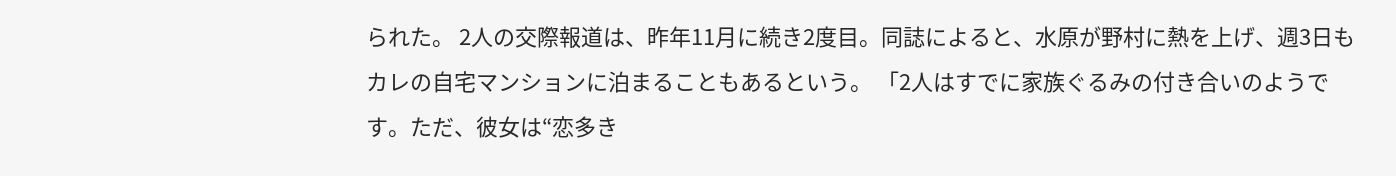られた。 2人の交際報道は、昨年11月に続き2度目。同誌によると、水原が野村に熱を上げ、週3日もカレの自宅マンションに泊まることもあるという。 「2人はすでに家族ぐるみの付き合いのようです。ただ、彼女は“恋多き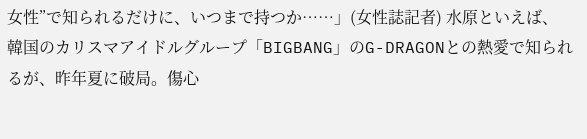女性”で知られるだけに、いつまで持つか……」(女性誌記者) 水原といえば、韓国のカリスマアイドルグループ「BIGBANG」のG-DRAGONとの熱愛で知られるが、昨年夏に破局。傷心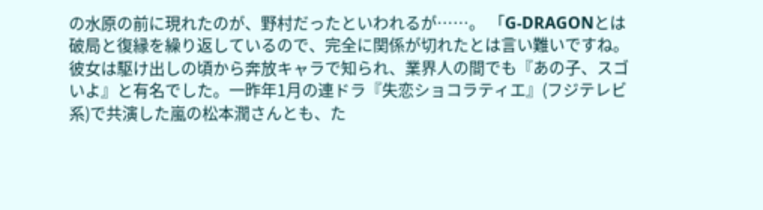の水原の前に現れたのが、野村だったといわれるが……。 「G-DRAGONとは破局と復縁を繰り返しているので、完全に関係が切れたとは言い難いですね。彼女は駆け出しの頃から奔放キャラで知られ、業界人の間でも『あの子、スゴいよ』と有名でした。一昨年1月の連ドラ『失恋ショコラティエ』(フジテレビ系)で共演した嵐の松本潤さんとも、た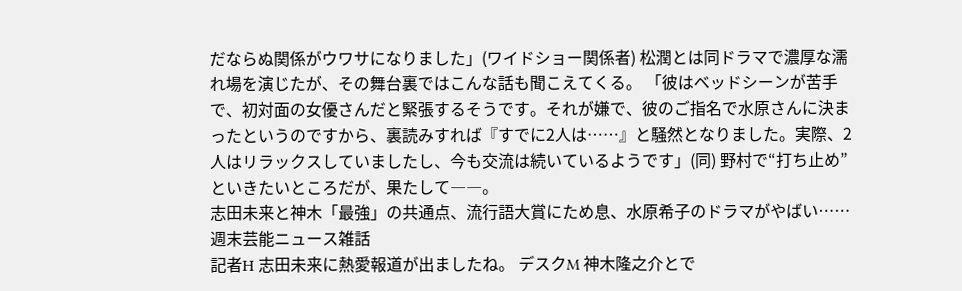だならぬ関係がウワサになりました」(ワイドショー関係者) 松潤とは同ドラマで濃厚な濡れ場を演じたが、その舞台裏ではこんな話も聞こえてくる。 「彼はベッドシーンが苦手で、初対面の女優さんだと緊張するそうです。それが嫌で、彼のご指名で水原さんに決まったというのですから、裏読みすれば『すでに2人は……』と騒然となりました。実際、2人はリラックスしていましたし、今も交流は続いているようです」(同) 野村で“打ち止め”といきたいところだが、果たして――。
志田未来と神木「最強」の共通点、流行語大賞にため息、水原希子のドラマがやばい……週末芸能ニュース雑話
記者H 志田未来に熱愛報道が出ましたね。 デスクM 神木隆之介とで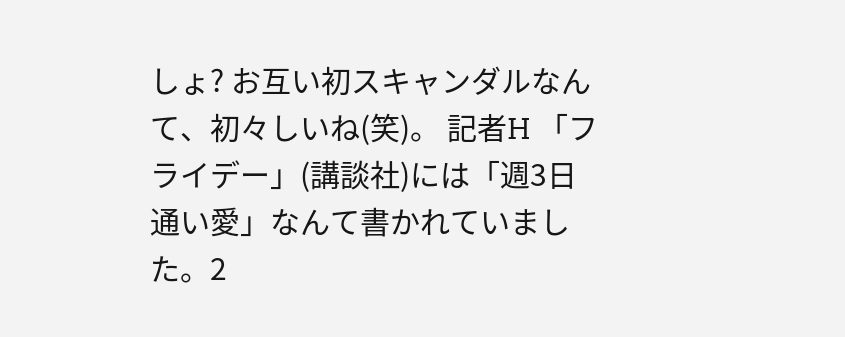しょ? お互い初スキャンダルなんて、初々しいね(笑)。 記者H 「フライデー」(講談社)には「週3日通い愛」なんて書かれていました。2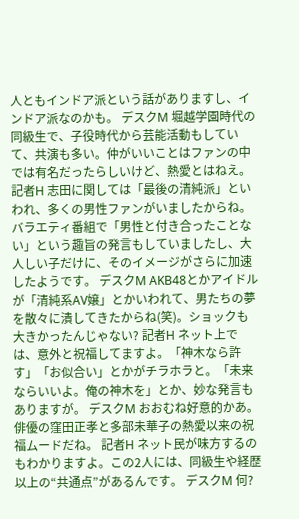人ともインドア派という話がありますし、インドア派なのかも。 デスクM 堀越学園時代の同級生で、子役時代から芸能活動もしていて、共演も多い。仲がいいことはファンの中では有名だったらしいけど、熱愛とはねえ。 記者H 志田に関しては「最後の清純派」といわれ、多くの男性ファンがいましたからね。バラエティ番組で「男性と付き合ったことない」という趣旨の発言もしていましたし、大人しい子だけに、そのイメージがさらに加速したようです。 デスクM AKB48とかアイドルが「清純系AV嬢」とかいわれて、男たちの夢を散々に潰してきたからね(笑)。ショックも大きかったんじゃない? 記者H ネット上では、意外と祝福してますよ。「神木なら許す」「お似合い」とかがチラホラと。「未来ならいいよ。俺の神木を」とか、妙な発言もありますが。 デスクM おおむね好意的かあ。俳優の窪田正孝と多部未華子の熱愛以来の祝福ムードだね。 記者H ネット民が味方するのもわかりますよ。この2人には、同級生や経歴以上の“共通点”があるんです。 デスクM 何?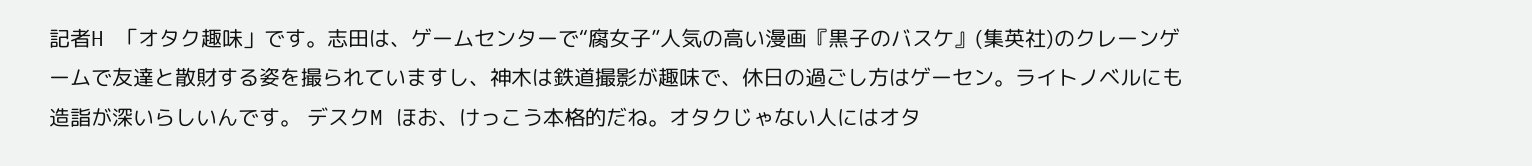記者H 「オタク趣味」です。志田は、ゲームセンターで“腐女子”人気の高い漫画『黒子のバスケ』(集英社)のクレーンゲームで友達と散財する姿を撮られていますし、神木は鉄道撮影が趣味で、休日の過ごし方はゲーセン。ライトノベルにも造詣が深いらしいんです。 デスクM ほお、けっこう本格的だね。オタクじゃない人にはオタ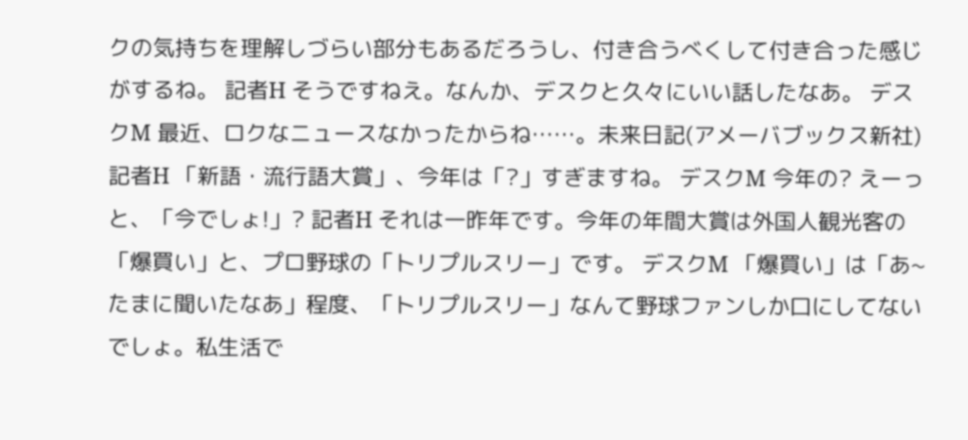クの気持ちを理解しづらい部分もあるだろうし、付き合うべくして付き合った感じがするね。 記者H そうですねえ。なんか、デスクと久々にいい話したなあ。 デスクM 最近、ロクなニュースなかったからね……。未来日記(アメーバブックス新社)
記者H 「新語・流行語大賞」、今年は「?」すぎますね。 デスクM 今年の? えーっと、「今でしょ!」? 記者H それは一昨年です。今年の年間大賞は外国人観光客の「爆買い」と、プロ野球の「トリプルスリー」です。 デスクM 「爆買い」は「あ~たまに聞いたなあ」程度、「トリプルスリー」なんて野球ファンしか口にしてないでしょ。私生活で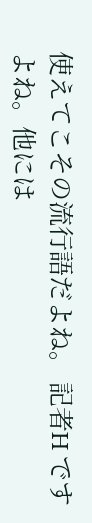使えてこその流行語だよね。 記者H ですよね。他には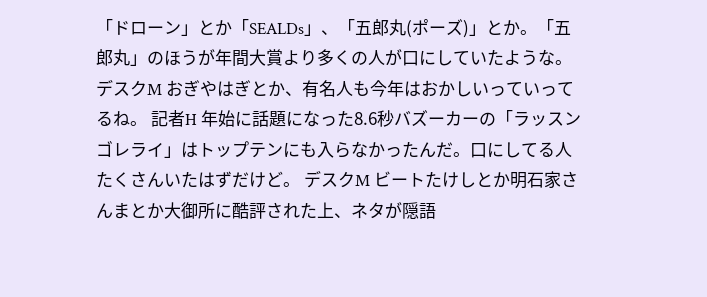「ドローン」とか「SEALDs」、「五郎丸(ポーズ)」とか。「五郎丸」のほうが年間大賞より多くの人が口にしていたような。 デスクM おぎやはぎとか、有名人も今年はおかしいっていってるね。 記者H 年始に話題になった8.6秒バズーカーの「ラッスンゴレライ」はトップテンにも入らなかったんだ。口にしてる人たくさんいたはずだけど。 デスクM ビートたけしとか明石家さんまとか大御所に酷評された上、ネタが隠語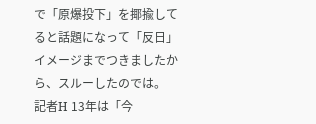で「原爆投下」を揶揄してると話題になって「反日」イメージまでつきましたから、スルーしたのでは。 記者H 13年は「今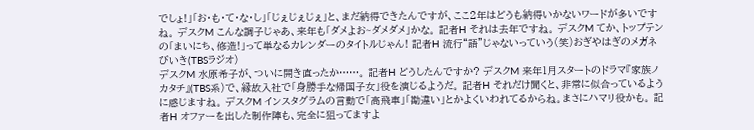でしょ!」「お・も・て・な・し」「じぇじぇじぇ」と、まだ納得できたんですが、ここ2年はどうも納得いかないワードが多いですね。 デスクM こんな調子じゃあ、来年も「ダメよお~ダメダメ」かな。 記者H それは去年ですね。 デスクM てか、トップテンの「まいにち、修造!」って単なるカレンダーのタイトルじゃん! 記者H 流行“語”じゃないっていう(笑)おぎやはぎのメガネびいき(TBSラジオ)
デスクM 水原希子が、ついに開き直ったか……。 記者H どうしたんですか? デスクM 来年1月スタートのドラマ『家族ノカタチ』(TBS系)で、縁故入社で「身勝手な帰国子女」役を演じるようだ。 記者H それだけ聞くと、非常に似合っているように感じますね。 デスクM インスタグラムの言動で「高飛車」「勘違い」とかよくいわれてるからね。まさにハマリ役かも。 記者H オファーを出した制作陣も、完全に狙ってますよ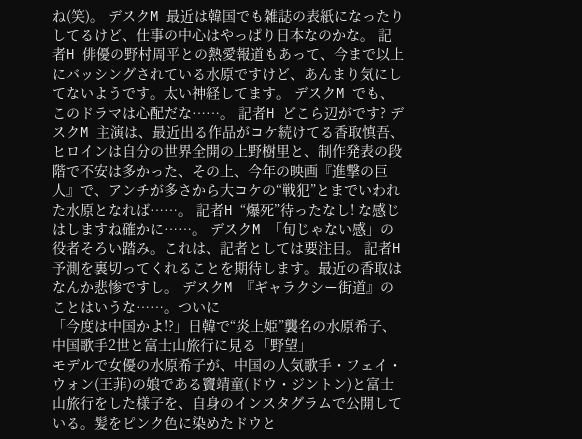ね(笑)。 デスクM 最近は韓国でも雑誌の表紙になったりしてるけど、仕事の中心はやっぱり日本なのかな。 記者H 俳優の野村周平との熱愛報道もあって、今まで以上にバッシングされている水原ですけど、あんまり気にしてないようです。太い神経してます。 デスクM でも、このドラマは心配だな……。 記者H どこら辺がです? デスクM 主演は、最近出る作品がコケ続けてる香取慎吾、ヒロインは自分の世界全開の上野樹里と、制作発表の段階で不安は多かった、その上、今年の映画『進撃の巨人』で、アンチが多さから大コケの“戦犯”とまでいわれた水原となれば……。 記者H “爆死”待ったなし! な感じはしますね確かに……。 デスクM 「旬じゃない感」の役者そろい踏み。これは、記者としては要注目。 記者H 予測を裏切ってくれることを期待します。最近の香取はなんか悲惨ですし。 デスクM 『ギャラクシー街道』のことはいうな……。ついに
「今度は中国かよ!?」日韓で“炎上姫”襲名の水原希子、中国歌手2世と富士山旅行に見る「野望」
モデルで女優の水原希子が、中国の人気歌手・フェイ・ウォン(王菲)の娘である竇靖童(ドウ・ジントン)と富士山旅行をした様子を、自身のインスタグラムで公開している。髪をピンク色に染めたドウと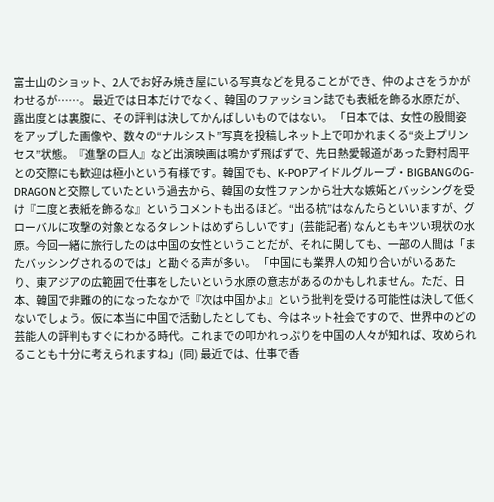富士山のショット、2人でお好み焼き屋にいる写真などを見ることができ、仲のよさをうかがわせるが……。 最近では日本だけでなく、韓国のファッション誌でも表紙を飾る水原だが、露出度とは裏腹に、その評判は決してかんばしいものではない。 「日本では、女性の股間姿をアップした画像や、数々の“ナルシスト”写真を投稿しネット上で叩かれまくる“炎上プリンセス”状態。『進撃の巨人』など出演映画は鳴かず飛ばずで、先日熱愛報道があった野村周平との交際にも歓迎は極小という有様です。韓国でも、K-POPアイドルグループ・BIGBANGのG-DRAGONと交際していたという過去から、韓国の女性ファンから壮大な嫉妬とバッシングを受け『二度と表紙を飾るな』というコメントも出るほど。“出る杭”はなんたらといいますが、グローバルに攻撃の対象となるタレントはめずらしいです」(芸能記者) なんともキツい現状の水原。今回一緒に旅行したのは中国の女性ということだが、それに関しても、一部の人間は「またバッシングされるのでは」と勘ぐる声が多い。 「中国にも業界人の知り合いがいるあたり、東アジアの広範囲で仕事をしたいという水原の意志があるのかもしれません。ただ、日本、韓国で非難の的になったなかで『次は中国かよ』という批判を受ける可能性は決して低くないでしょう。仮に本当に中国で活動したとしても、今はネット社会ですので、世界中のどの芸能人の評判もすぐにわかる時代。これまでの叩かれっぷりを中国の人々が知れば、攻められることも十分に考えられますね」(同) 最近では、仕事で香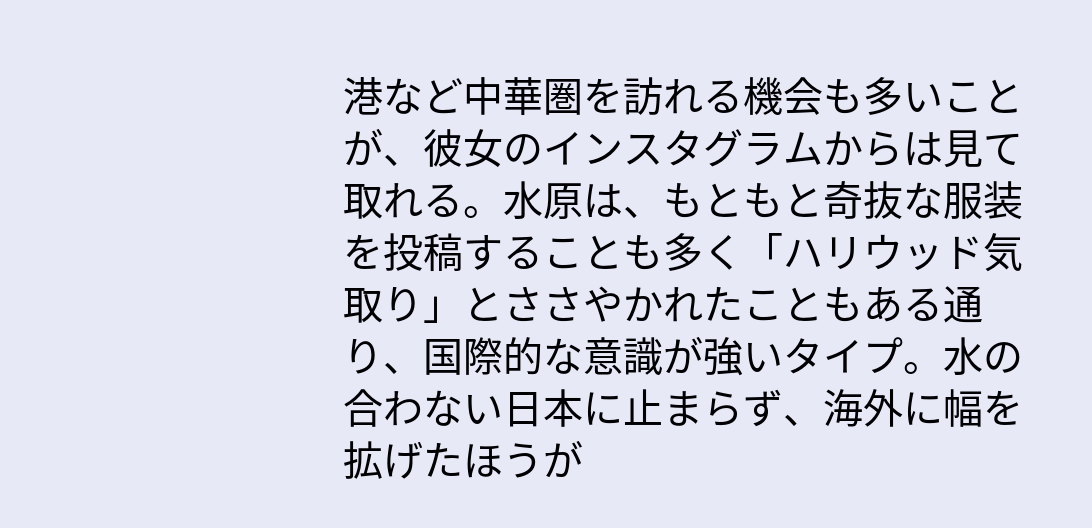港など中華圏を訪れる機会も多いことが、彼女のインスタグラムからは見て取れる。水原は、もともと奇抜な服装を投稿することも多く「ハリウッド気取り」とささやかれたこともある通り、国際的な意識が強いタイプ。水の合わない日本に止まらず、海外に幅を拡げたほうが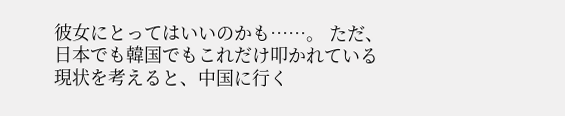彼女にとってはいいのかも……。 ただ、日本でも韓国でもこれだけ叩かれている現状を考えると、中国に行く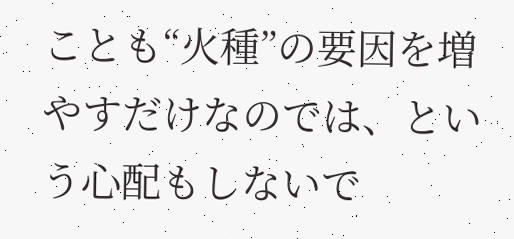ことも“火種”の要因を増やすだけなのでは、という心配もしないで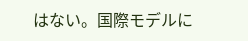はない。国際モデルに